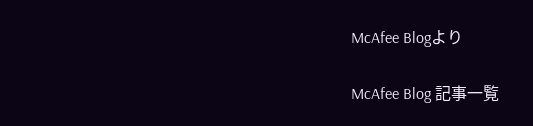McAfee Blogより

McAfee Blog 記事一覧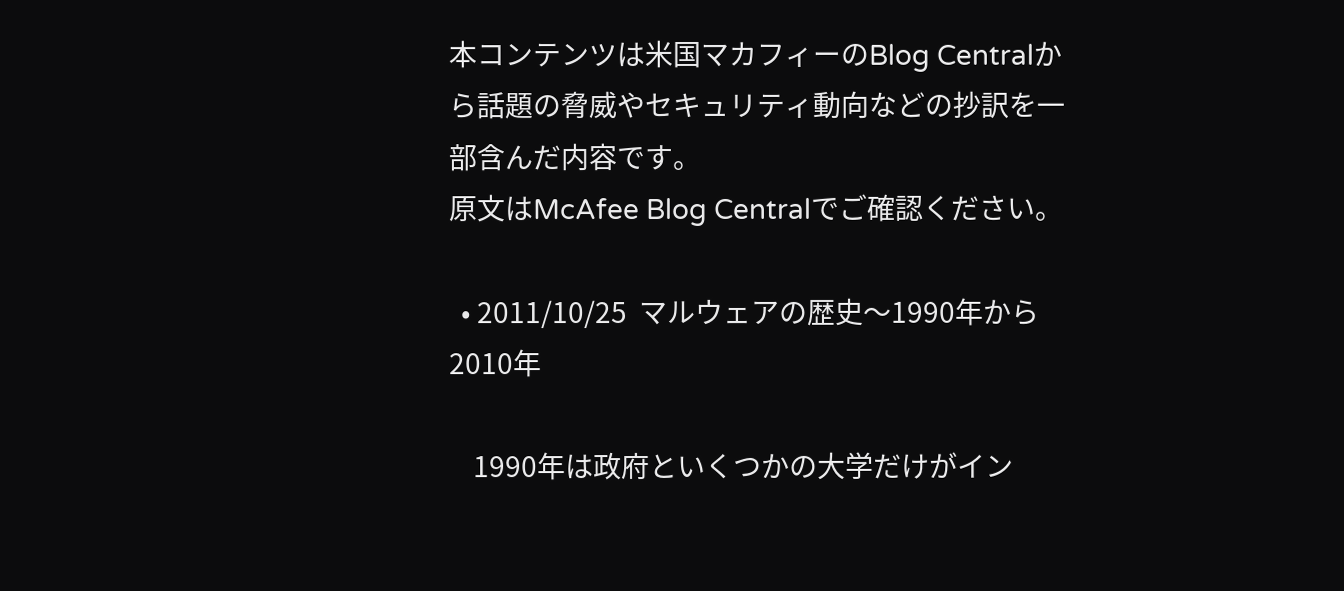本コンテンツは米国マカフィーのBlog Centralから話題の脅威やセキュリティ動向などの抄訳を一部含んだ内容です。
原文はMcAfee Blog Centralでご確認ください。

  • 2011/10/25  マルウェアの歴史〜1990年から2010年

    1990年は政府といくつかの大学だけがイン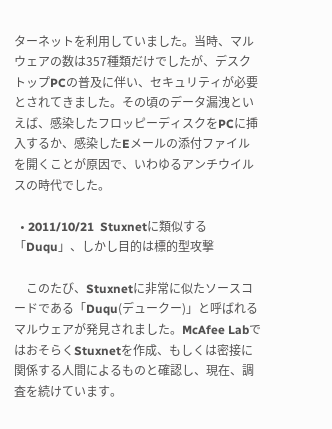ターネットを利用していました。当時、マルウェアの数は357種類だけでしたが、デスクトップPCの普及に伴い、セキュリティが必要とされてきました。その頃のデータ漏洩といえば、感染したフロッピーディスクをPCに挿入するか、感染したEメールの添付ファイルを開くことが原因で、いわゆるアンチウイルスの時代でした。

  • 2011/10/21  Stuxnetに類似する「Duqu」、しかし目的は標的型攻撃

    このたび、Stuxnetに非常に似たソースコードである「Duqu(デュークー)」と呼ばれるマルウェアが発見されました。McAfee LabではおそらくStuxnetを作成、もしくは密接に関係する人間によるものと確認し、現在、調査を続けています。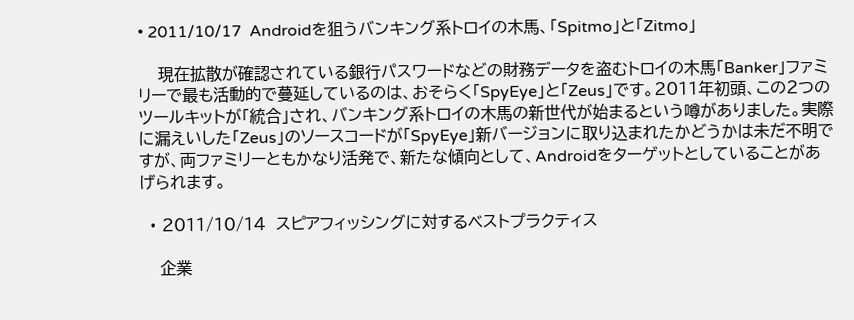• 2011/10/17  Androidを狙うバンキング系トロイの木馬、「Spitmo」と「Zitmo」

    現在拡散が確認されている銀行パスワードなどの財務データを盗むトロイの木馬「Banker」ファミリーで最も活動的で蔓延しているのは、おそらく「SpyEye」と「Zeus」です。2011年初頭、この2つのツールキットが「統合」され、バンキング系トロイの木馬の新世代が始まるという噂がありました。実際に漏えいした「Zeus」のソースコードが「SpyEye」新バージョンに取り込まれたかどうかは未だ不明ですが、両ファミリーともかなり活発で、新たな傾向として、Androidをターゲットとしていることがあげられます。

  • 2011/10/14  スピアフィッシングに対するベストプラクティス

    企業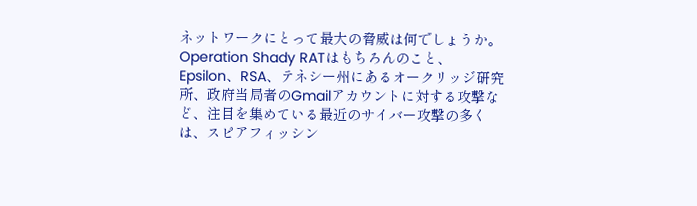ネットワークにとって最大の脅威は何でしょうか。Operation Shady RATはもちろんのこと、Epsilon、RSA、テネシー州にあるオークリッジ研究所、政府当局者のGmailアカウントに対する攻撃など、注目を集めている最近のサイバー攻撃の多くは、スピアフィッシン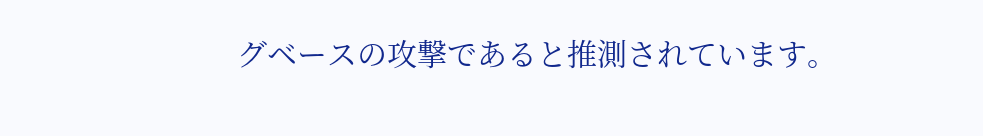グベースの攻撃であると推測されています。